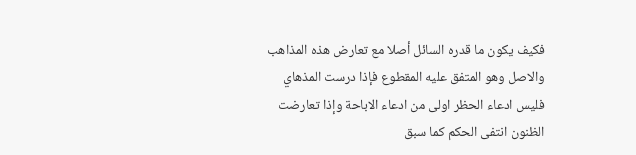فكيف يكون ما قدره السائل أصلا مع تعارض هذه المذاهب
والاصل وهو المتفق عليه المقطوع فإذا درست المذهاي فليس ادعاء الحظر اولى من ادعاء الاباحة وإذا تعارضت الظنون انتفى الحكم كما سبق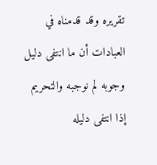تقريره وقد قدمناه في العبادات أن ما انتفى دليل وجوبه لم نوجبه والتحريم إذا انتفى دليله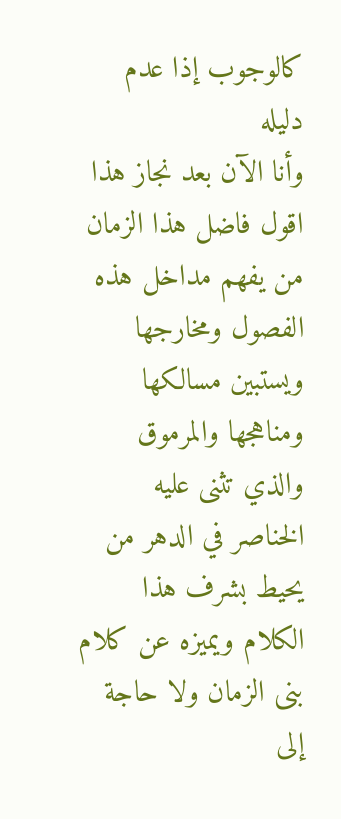كالوجوب إذا عدم دليله
وأنا الآن بعد نجاز هذا اقول فاضل هذا الزمان من يفهم مداخل هذه الفصول ومخارجها ويستبين مسالكها ومناهجها والمرموق والذي تثنى عليه الخناصر في الدهر من يحيط بشرف هذا الكلام ويميزه عن كلام بنى الزمان ولا حاجة إلى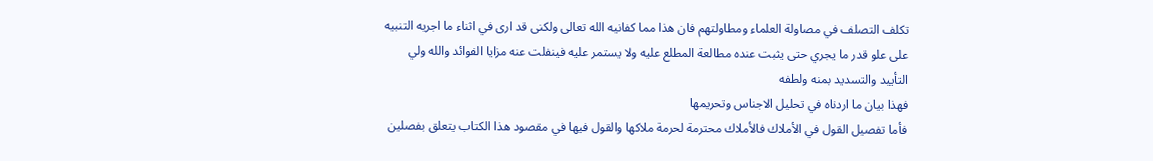تكلف التصلف في مصاولة العلماء ومطاولتهم فان هذا مما كفانيه الله تعالى ولكنى قد ارى في اثناء ما اجريه التنبيه على علو قدر ما يجري حتى يثبت عنده مطالعة المطلع عليه ولا يستمر عليه فينفلت عنه مزايا الفوائد والله ولي التأييد والتسديد بمنه ولطفه
فهذا بيان ما اردناه في تحليل الاجناس وتحريمها
فأما تفصيل القول في الأملاك فالأملاك محترمة لحرمة ملاكها والقول فيها في مقصود هذا الكتاب يتعلق بفصلين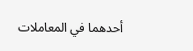أحدهما في المعاملات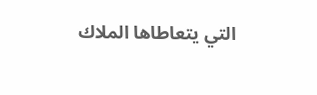التي يتعاطاها الملاك